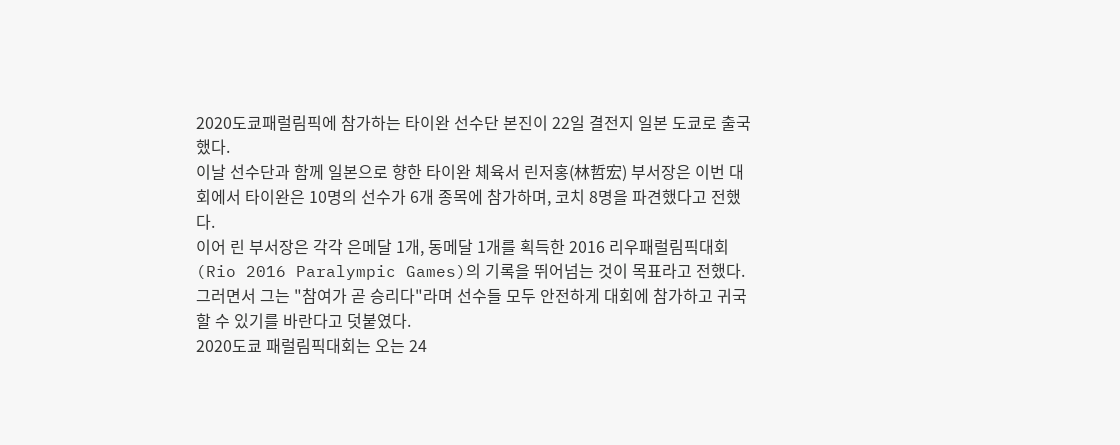2020도쿄패럴림픽에 참가하는 타이완 선수단 본진이 22일 결전지 일본 도쿄로 출국했다.
이날 선수단과 함께 일본으로 향한 타이완 체육서 린저홍(林哲宏) 부서장은 이번 대회에서 타이완은 10명의 선수가 6개 종목에 참가하며, 코치 8명을 파견했다고 전했다.
이어 린 부서장은 각각 은메달 1개, 동메달 1개를 획득한 2016 리우패럴림픽대회(Rio 2016 Paralympic Games)의 기록을 뛰어넘는 것이 목표라고 전했다. 그러면서 그는 "참여가 곧 승리다"라며 선수들 모두 안전하게 대회에 참가하고 귀국할 수 있기를 바란다고 덧붙였다.
2020도쿄 패럴림픽대회는 오는 24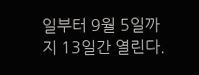일부터 9월 5일까지 13일간 열린다.